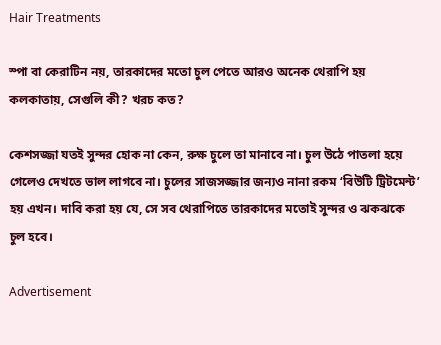Hair Treatments

স্পা বা কেরাটিন নয়, তারকাদের মতো চুল পেতে আরও অনেক থেরাপি হয় কলকাতায়, সেগুলি কী? খরচ কত?

কেশসজ্জা যতই সুন্দর হোক না কেন, রুক্ষ চুলে তা মানাবে না। চুল উঠে পাতলা হয়ে গেলেও দেখতে ভাল লাগবে না। চুলের সাজসজ্জার জন্যও নানা রকম ‘বিউটি ট্রিটমেন্ট’ হয় এখন। দাবি করা হয় যে, সে সব থেরাপিতে তারকাদের মতোই সুন্দর ও ঝকঝকে চুল হবে।

Advertisement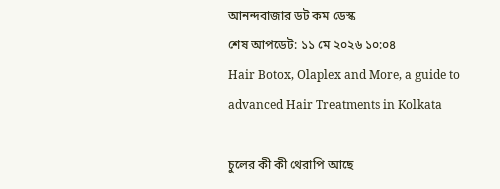আনন্দবাজার ডট কম ডেস্ক
শেষ আপডেট: ১১ মে ২০২৬ ১০:০৪
Hair Botox, Olaplex and More, a guide to advanced Hair Treatments in Kolkata

চুলের কী কী থেরাপি আছে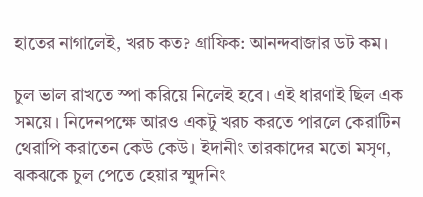হাতের নাগালেই, খরচ কত? গ্রাফিক: আনন্দবাজার ডট কম।

চুল ভাল রাখতে স্পা করিয়ে নিলেই হবে। এই ধারণাই ছিল এক সময়ে। নিদেনপক্ষে আরও একটু খরচ করতে পারলে কেরাটিন থেরাপি করাতেন কেউ কেউ। ইদানীং তারকাদের মতো মসৃণ, ঝকঝকে চুল পেতে হেয়ার স্মুদনিং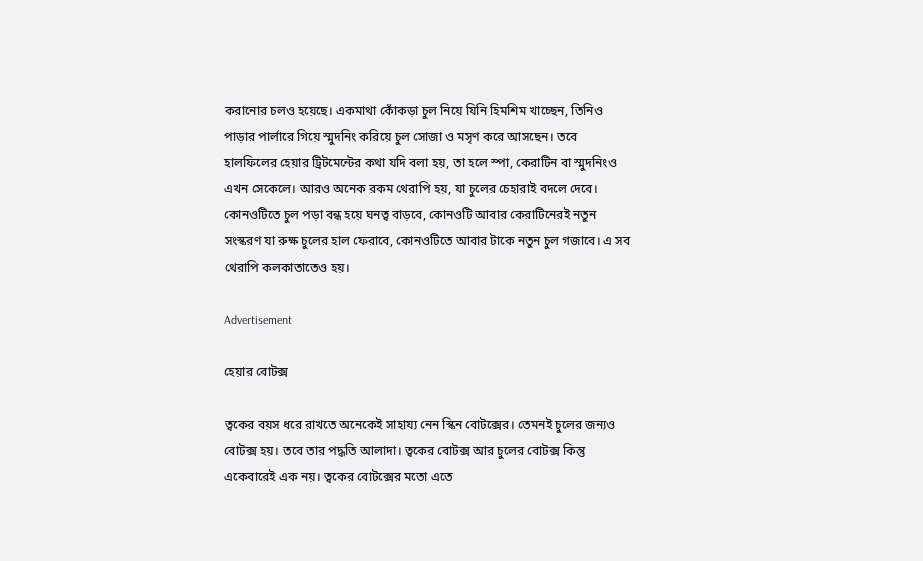করানোর চলও হয়েছে। একমাথা কোঁকড়া চুল নিয়ে যিনি হিমশিম খাচ্ছেন, তিনিও পাড়ার পার্লারে গিয়ে স্মুদনিং করিয়ে চুল সোজা ও মসৃণ করে আসছেন। তবে হালফিলের হেয়ার ট্রিটমেন্টের কথা যদি বলা হয়, তা হলে স্পা, কেরাটিন বা স্মুদনিংও এখন সেকেলে। আরও অনেক রকম থেরাপি হয়, যা চুলের চেহারাই বদলে দেবে। কোনওটিতে চুল পড়া বন্ধ হয়ে ঘনত্ব বাড়বে, কোনওটি আবার কেরাটিনেরই নতুন সংস্করণ যা রুক্ষ চুলের হাল ফেরাবে, কোনওটিতে আবার টাকে নতুন চুল গজাবে। এ সব থেরাপি কলকাতাতেও হয়।

Advertisement

হেয়ার বোটক্স

ত্বকের বয়স ধরে রাখতে অনেকেই সাহায্য নেন স্কিন বোটক্সের। তেমনই চুলের জন্যও বোটক্স হয়। তবে তার পদ্ধতি আলাদা। ত্বকের বোটক্স আর চুলের বোটক্স কিন্তু একেবারেই এক নয়। ত্বকের বোটক্সের মতো এতে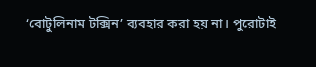‘বোটুলিনাম টক্সিন’ ব্যবহার করা হয় না। পুরোটাই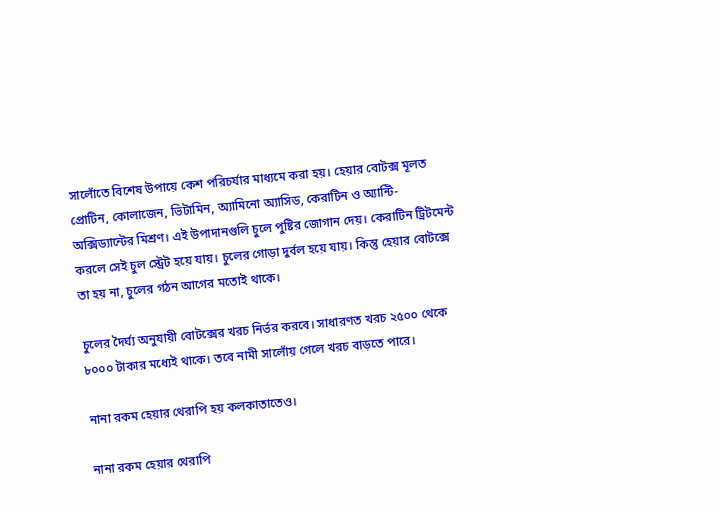সালোঁতে বিশেষ উপায়ে কেশ পরিচর্যার মাধ্যমে করা হয়। হেয়ার বোটক্স মূলত প্রোটিন, কোলাজেন, ভিটামিন, অ্যামিনো অ্যাসিড, কেরাটিন ও অ্যান্টি-অক্সিড্যান্টের মিশ্রণ। এই উপাদানগুলি চুলে পুষ্টির জোগান দেয়। কেরাটিন ট্রিটমেন্ট করলে সেই চুল স্ট্রেট হয়ে যায়। চুলের গোড়া দুর্বল হয়ে যায়। কিন্তু হেয়ার বোটক্সে তা হয় না, চুলের গঠন আগের মতোই থাকে।

চুলের দৈর্ঘ্য অনুযায়ী বোটক্সের খরচ নির্ভর করবে। সাধারণত খরচ ২৫০০ থেকে ৮০০০ টাকার মধ্যেই থাকে। তবে নামী সালোঁয় গেলে খরচ বাড়তে পারে।

নানা রকম হেয়ার থেরাপি হয় কলকাতাতেও।

নানা রকম হেয়ার থেরাপি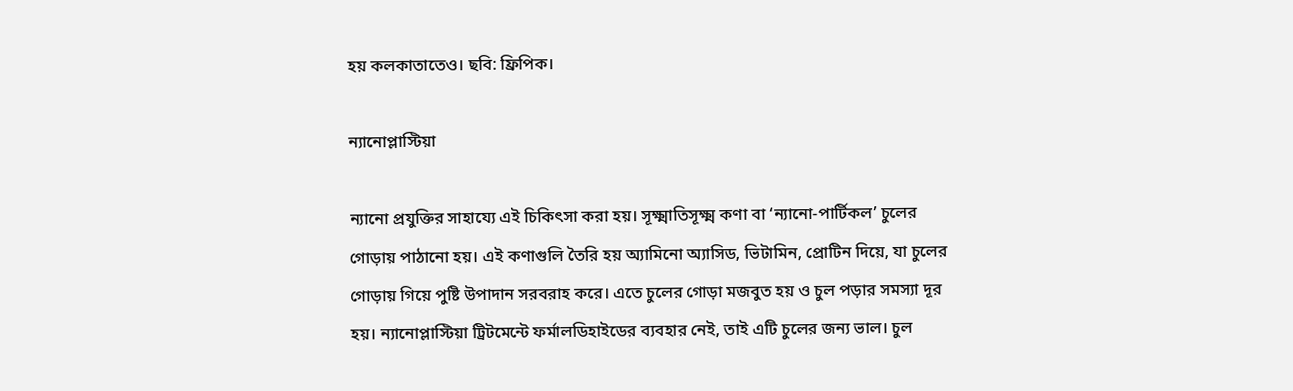হয় কলকাতাতেও। ছবি: ফ্রিপিক।

ন্যানোপ্লাস্টিয়া

ন্যানো প্রযুক্তির সাহায্যে এই চিকিৎসা করা হয়। সূক্ষ্মাতিসূক্ষ্ম কণা বা ‘ন্যানো-পার্টিকল’ চুলের গোড়ায় পাঠানো হয়। এই কণাগুলি তৈরি হয় অ্যামিনো অ্যাসিড, ভিটামিন, প্রোটিন দিয়ে, যা চুলের গোড়ায় গিয়ে পুষ্টি উপাদান সরবরাহ করে। এতে চুলের গোড়া মজবুত হয় ও চুল পড়ার সমস্যা দূর হয়। ন্যানোপ্লাস্টিয়া ট্রিটমেন্টে ফর্মালডিহাইডের ব্যবহার নেই, তাই এটি চুলের জন্য ভাল। চুল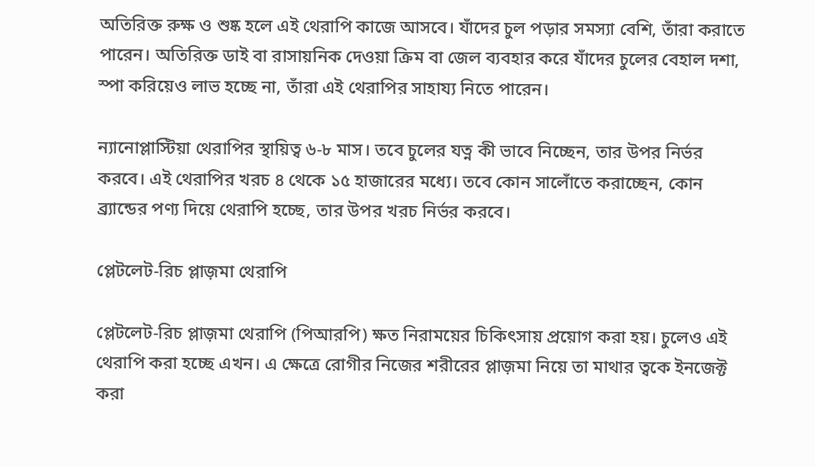অতিরিক্ত রুক্ষ ও শুষ্ক হলে এই থেরাপি কাজে আসবে। যাঁদের চুল পড়ার সমস্যা বেশি, তাঁরা করাতে পারেন। অতিরিক্ত ডাই বা রাসায়নিক দেওয়া ক্রিম বা জেল ব্যবহার করে যাঁদের চুলের বেহাল দশা, স্পা করিয়েও লাভ হচ্ছে না, তাঁরা এই থেরাপির সাহায্য নিতে পারেন।

ন্যানোপ্লাস্টিয়া থেরাপির স্থায়িত্ব ৬-৮ মাস। তবে চুলের যত্ন কী ভাবে নিচ্ছেন, তার উপর নির্ভর করবে। এই থেরাপির খরচ ৪ থেকে ১৫ হাজারের মধ্যে। তবে কোন সালোঁতে করাচ্ছেন, কোন ব্র্যান্ডের পণ্য দিয়ে থেরাপি হচ্ছে, তার উপর খরচ নির্ভর করবে।

প্লেটলেট-রিচ প্লাজ়মা থেরাপি

প্লেটলেট-রিচ প্লাজ়মা থেরাপি (পিআরপি) ক্ষত নিরাময়ের চিকিৎসায় প্রয়োগ করা হয়। চুলেও এই থেরাপি করা হচ্ছে এখন। এ ক্ষেত্রে রোগীর নিজের শরীরের প্লাজ়মা নিয়ে তা মাথার ত্বকে ইনজেক্ট করা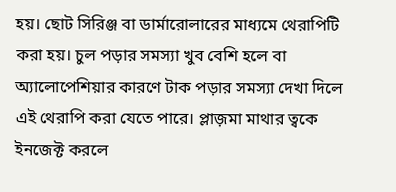হয়। ছোট সিরিঞ্জ বা ডার্মারোলারের মাধ্যমে থেরাপিটি করা হয়। চুল পড়ার সমস্যা খুব বেশি হলে বা অ্যালোপেশিয়ার কারণে টাক পড়ার সমস্যা দেখা দিলে এই থেরাপি করা যেতে পারে। প্লাজ়মা মাথার ত্বকে ইনজেক্ট করলে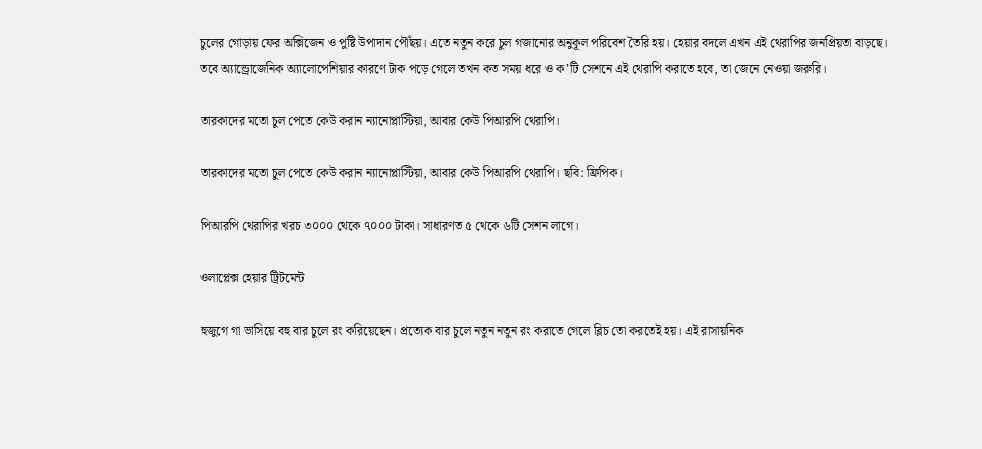চুলের গোড়ায় ফের অক্সিজেন ও পুষ্টি উপাদান পৌঁছয়। এতে নতুন করে চুল গজানোর অনুকূল পরিবেশ তৈরি হয়। হেয়ার বদলে এখন এই থেরাপির জনপ্রিয়তা বাড়ছে। তবে অ্যান্ড্রোজেনিক অ্যালোপেশিয়ার কারণে টাক পড়ে গেলে তখন কত সময় ধরে ও ক’টি সেশনে এই থেরাপি করাতে হবে, তা জেনে নেওয়া জরুরি।

তারকাদের মতো চুল পেতে কেউ করান ন্যানোপ্লাস্টিয়া, আবার কেউ পিআরপি থেরাপি।

তারকাদের মতো চুল পেতে কেউ করান ন্যানোপ্লাস্টিয়া, আবার কেউ পিআরপি থেরাপি। ছবি: ফ্রিপিক।

পিআরপি থেরাপির খরচ ৩০০০ থেকে ৭০০০ টাকা। সাধারণত ৫ থেকে ৬টি সেশন লাগে।

ওলাপ্লেক্স হেয়ার ট্রিটমেন্ট

হুজুগে গা ভাসিয়ে বহু বার চুলে রং করিয়েছেন। প্রত্যেক বার চুলে নতুন নতুন রং করাতে গেলে ব্লিচ তো করতেই হয়। এই রাসায়নিক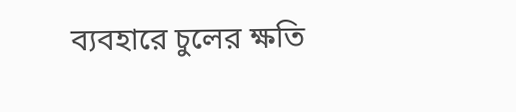ব্যবহারে চুলের ক্ষতি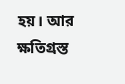হয়। আর ক্ষতিগ্রস্ত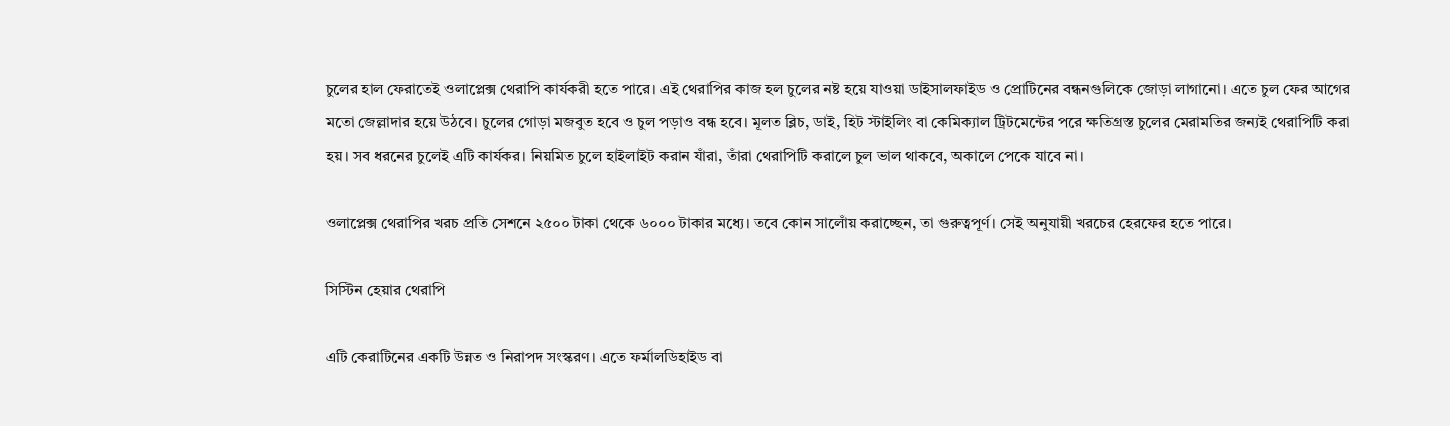চুলের হাল ফেরাতেই ওলাপ্লেক্স থেরাপি কার্যকরী হতে পারে। এই থেরাপির কাজ হল চুলের নষ্ট হয়ে যাওয়া ডাইসালফাইড ও প্রোটিনের বন্ধনগুলিকে জোড়া লাগানো। এতে চুল ফের আগের মতো জেল্লাদার হয়ে উঠবে। চুলের গোড়া মজবুত হবে ও চুল পড়াও বন্ধ হবে। মূলত ব্লিচ, ডাই, হিট স্টাইলিং বা কেমিক্যাল ট্রিটমেন্টের পরে ক্ষতিগ্রস্ত চুলের মেরামতির জন্যই থেরাপিটি করা হয়। সব ধরনের চুলেই এটি কার্যকর। নিয়মিত চুলে হাইলাইট করান যাঁরা, তাঁরা থেরাপিটি করালে চুল ভাল থাকবে, অকালে পেকে যাবে না।

ওলাপ্লেক্স থেরাপির খরচ প্রতি সেশনে ২৫০০ টাকা থেকে ৬০০০ টাকার মধ্যে। তবে কোন সালোঁয় করাচ্ছেন, তা গুরুত্বপূর্ণ। সেই অনুযায়ী খরচের হেরফের হতে পারে।

সিস্টিন হেয়ার থেরাপি

এটি কেরাটিনের একটি উন্নত ও নিরাপদ সংস্করণ। এতে ফর্মালডিহাইড বা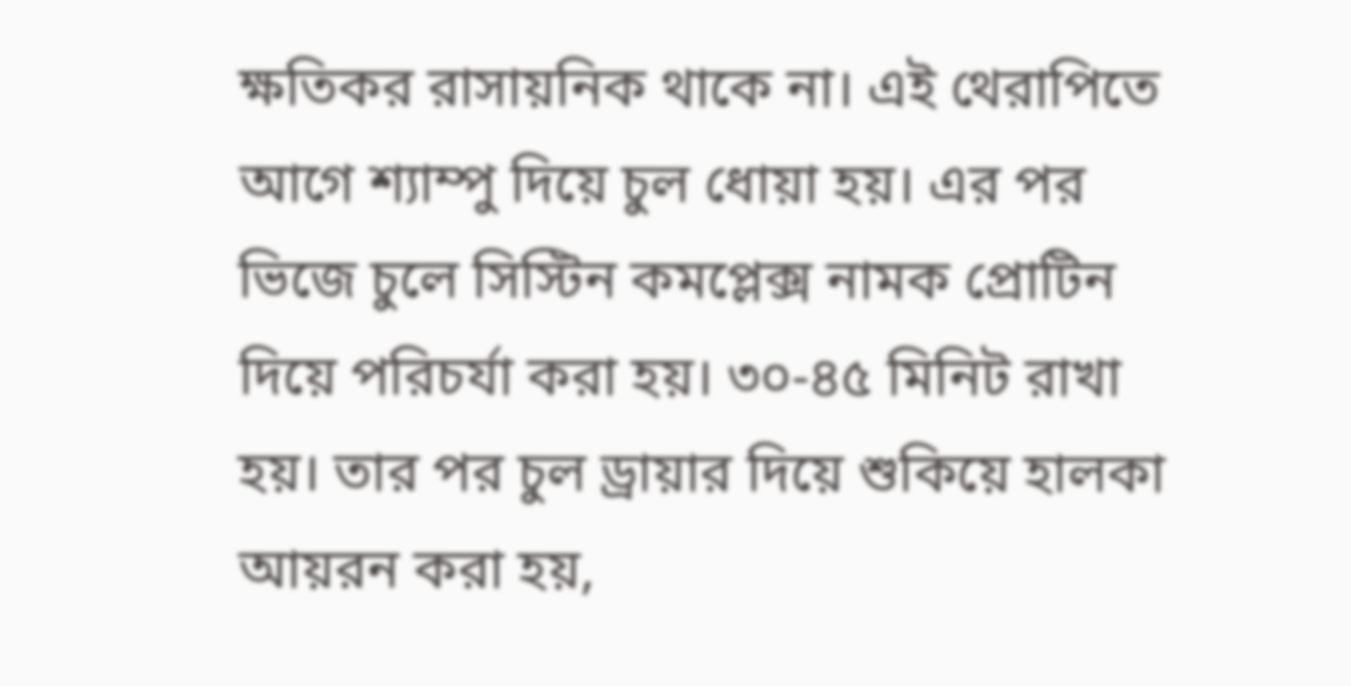ক্ষতিকর রাসায়নিক থাকে না। এই থেরাপিতে আগে শ্যাম্পু দিয়ে চুল ধোয়া হয়। এর পর ভিজে চুলে সিস্টিন কমপ্লেক্স নামক প্রোটিন দিয়ে পরিচর্যা করা হয়। ৩০-৪৫ মিনিট রাখা হয়। তার পর চুল ড্রায়ার দিয়ে শুকিয়ে হালকা আয়রন করা হয়,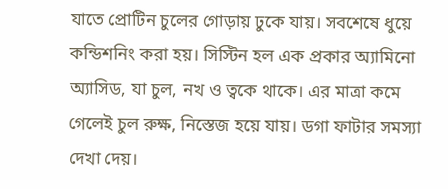যাতে প্রোটিন চুলের গোড়ায় ঢুকে যায়। সবশেষে ধুয়ে কন্ডিশনিং করা হয়। সিস্টিন হল এক প্রকার অ্যামিনো অ্যাসিড, যা চুল, নখ ও ত্বকে থাকে। এর মাত্রা কমে গেলেই চুল রুক্ষ, নিস্তেজ হয়ে যায়। ডগা ফাটার সমস্যা দেখা দেয়।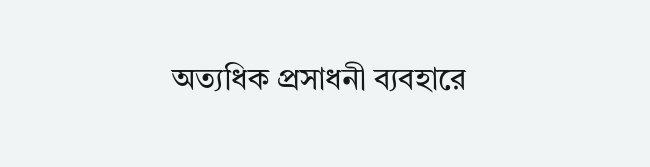অত্যধিক প্রসাধনী ব্যবহারে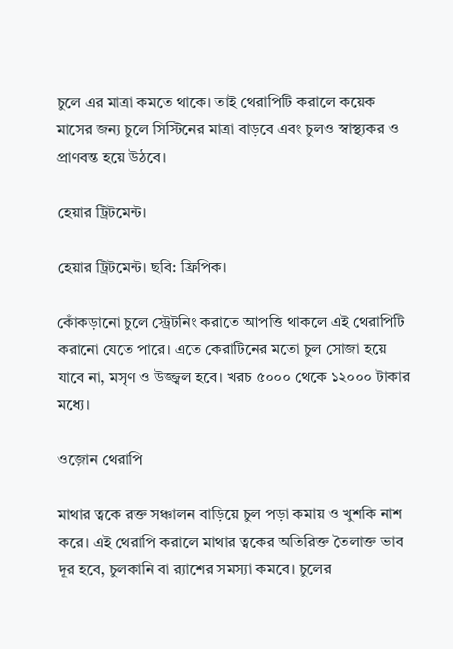চুলে এর মাত্রা কমতে থাকে। তাই থেরাপিটি করালে কয়েক মাসের জন্য চুলে সিস্টিনের মাত্রা বাড়বে এবং চুলও স্বাস্থ্যকর ও প্রাণবন্ত হয়ে উঠবে।

হেয়ার ট্রিটমেন্ট।

হেয়ার ট্রিটমেন্ট। ছবি: ফ্রিপিক।

কোঁকড়ানো চুলে স্ট্রেটনিং করাতে আপত্তি থাকলে এই থেরাপিটি করানো যেতে পারে। এতে কেরাটিনের মতো চুল সোজা হয়ে যাবে না, মসৃণ ও উজ্জ্বল হবে। খরচ ৫০০০ থেকে ১২০০০ টাকার মধ্যে।

ওজ়োন থেরাপি

মাথার ত্বকে রক্ত সঞ্চালন বাড়িয়ে চুল পড়া কমায় ও খুশকি নাশ করে। এই থেরাপি করালে মাথার ত্বকের অতিরিক্ত তৈলাক্ত ভাব দূর হবে, চুলকানি বা র‌্যাশের সমস্যা কমবে। চুলের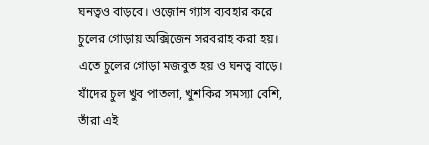ঘনত্বও বাড়বে। ওজ়োন গ্যাস ব্যবহার করে চুলের গোড়ায় অক্সিজেন সরবরাহ করা হয়। এতে চুলের গোড়া মজবুত হয় ও ঘনত্ব বাড়ে। যাঁদের চুল খুব পাতলা, খুশকির সমস্যা বেশি, তাঁরা এই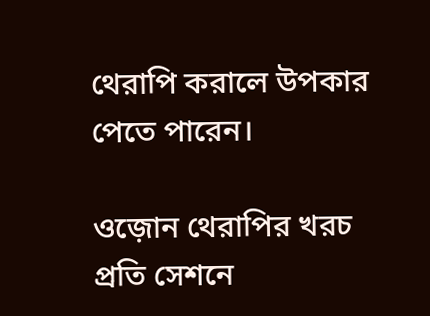থেরাপি করালে উপকার পেতে পারেন।

ওজ়োন থেরাপির খরচ প্রতি সেশনে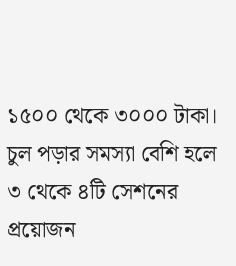১৫০০ থেকে ৩০০০ টাকা। চুল পড়ার সমস্যা বেশি হলে ৩ থেকে ৪টি সেশনের প্রয়োজন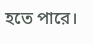হতে পারে।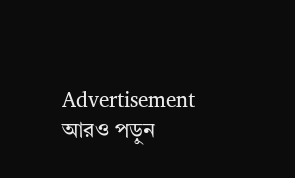Advertisement
আরও পড়ুন